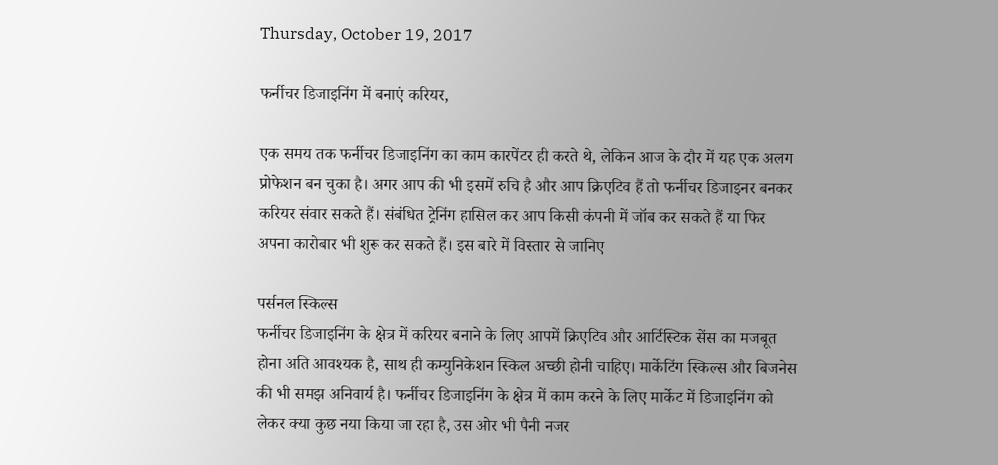Thursday, October 19, 2017

फर्नीचर डिजाइनिंग में बनाएं करियर,

एक समय तक फर्नीचर डिजाइनिंग का काम कारपेंटर ही करते थे, लेकिन आज के दौर में यह एक अलग प्रोफेशन बन चुका है। अगर आप की भी इसमें रुचि है और आप क्रिएटिव हैं तो फर्नीचर डिजाइनर बनकर करियर संवार सकते हैं। संबंधित ट्रेनिंग हासिल कर आप किसी कंपनी में जॉब कर सकते हैं या फिर अपना कारोबार भी शुरू कर सकते हैं। इस बारे में विस्तार से जानिए

पर्सनल स्किल्स
फर्नीचर डिजाइनिंग के क्षेत्र में करियर बनाने के लिए आपमें क्रिएटिव और आर्टिस्टिक सेंस का मजबूत होना अति आवश्यक है, साथ ही कम्युनिकेशन स्किल अच्छी होनी चाहिए। मार्केटिंग स्किल्स और बिजनेस की भी समझ अनिवार्य है। फर्नीचर डिजाइनिंग के क्षेत्र में काम करने के लिए मार्केट में डिजाइनिंग को लेकर क्या कुछ नया किया जा रहा है, उस ओर भी पैनी नजर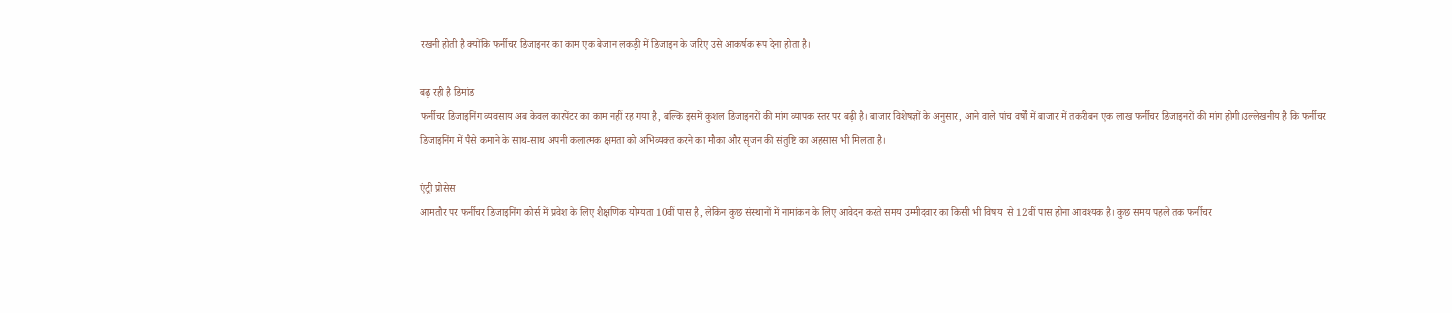रखनी होती है क्योंकि फर्नीचर डिजाइनर का काम एक बेजान लकड़ी में डिजाइन के जरिए उसे आकर्षक रूप देना होता है।

बढ़ रही है डिमांड
फर्नीचर डिजाइनिंग व्यवसाय अब केवल कारपेंटर का काम नहीं रह गया है, बल्कि इसमें कुशल डिजाइनरों की मांग व्यापक स्तर पर बढ़ी है। बाजार विशेषज्ञों के अनुसार, आने वाले पांच वर्षों में बाजार में तकरीबन एक लाख फर्नीचर डिजाइनरों की मांग होगी।उल्लेखनीय है कि फर्नीचर डिजाइनिंग में पैसे कमाने के साथ-साथ अपनी कलात्मक क्षमता को अभिव्यक्त करने का मौका और सृजन की संतुष्टि का अहसास भी मिलता है।

एंट्री प्रोसेस
आमतौर पर फर्नीचर डिजाइनिंग कोर्स में प्रवेश के लिए शैक्षणिक योग्यता 10वीं पास है, लेकिन कुछ संस्थानों में नामांकन के लिए आवेदन करते समय उम्मीदवार का किसी भी विषय  से 12वीं पास होना आवश्यक है। कुछ समय पहले तक फर्नीचर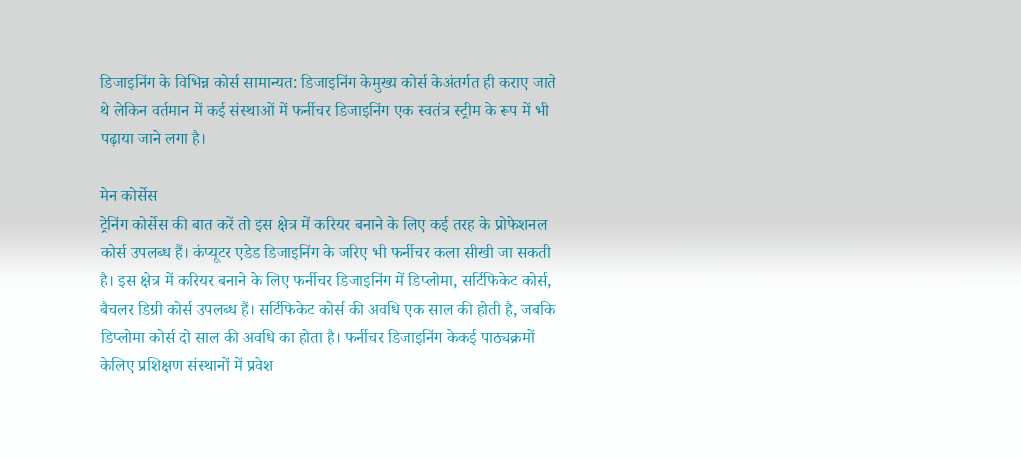डिजाइनिंग के विभिन्न कोर्स सामान्यत: डिजाइनिंग केमुख्य कोर्स केअंतर्गत ही कराए जाते थे लेकिन वर्तमान में कई संस्थाओं में फर्नीचर डिजाइनिंग एक स्वतंत्र स्ट्रीम के रूप में भी पढ़ाया जाने लगा है।

मेन कोर्सेस
ट्रेनिंग कोर्सेस की बात करें तो इस क्षेत्र में करियर बनाने के लिए कई तरह के प्रोफेशनल कोर्स उपलब्ध हैं। कंप्यूटर एडेड डिजाइनिंग के जरिए भी फर्नीचर कला सीखी जा सकती है। इस क्षेत्र में करियर बनाने के लिए फर्नीचर डिजाइनिंग में डिप्लोमा, सर्टिफिकेट कोर्स, बैचलर डिग्री कोर्स उपलब्ध हैं। सर्टिफिकेट कोर्स की अवधि एक साल की होती है, जबकि डिप्लोमा कोर्स दो साल की अवधि का होता है। फर्नीचर डिजाइनिंग केकई पाठ्यक्रमों केलिए प्रशिक्षण संस्थानों में प्रवेश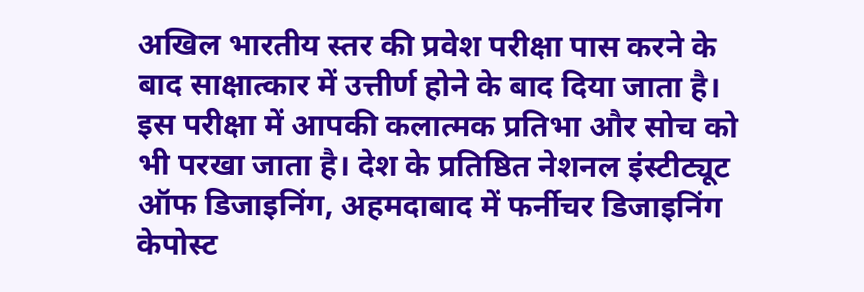अखिल भारतीय स्तर की प्रवेश परीक्षा पास करने के बाद साक्षात्कार में उत्तीर्ण होने के बाद दिया जाता है। इस परीक्षा में आपकी कलात्मक प्रतिभा और सोच को भी परखा जाता है। देश के प्रतिष्ठित नेशनल इंस्टीट्यूट ऑफ डिजाइनिंग, अहमदाबाद में फर्नीचर डिजाइनिंग केपोस्ट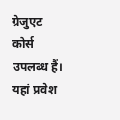ग्रेजुएट कोर्स उपलब्ध हैं। यहां प्रवेश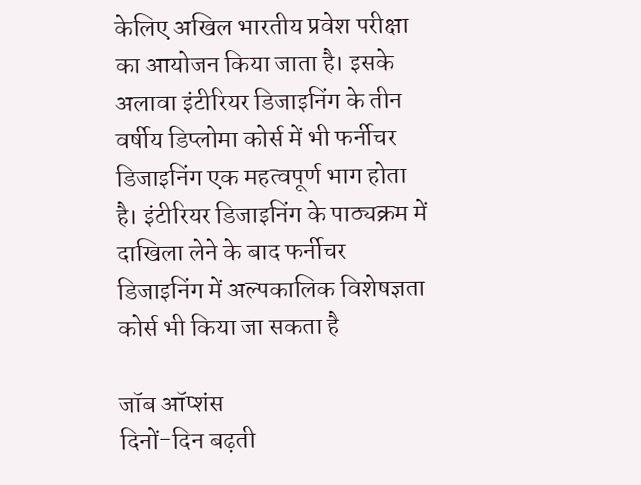केलिए अखिल भारतीय प्रवेश परीक्षा का आयोजन किया जाता है। इसके अलावा इंटीरियर डिजाइनिंग के तीन वर्षीय डिप्लोमा कोर्स में भी फर्नीचर डिजाइनिंग एक महत्वपूर्ण भाग होता है। इंटीरियर डिजाइनिंग के पाठ्यक्रम में दाखिला लेने के बाद फर्नीचर डिजाइनिंग में अल्पकालिक विशेषज्ञता कोर्स भी किया जा सकता है

जॉब ऑप्शंस
दिनों-दिन बढ़ती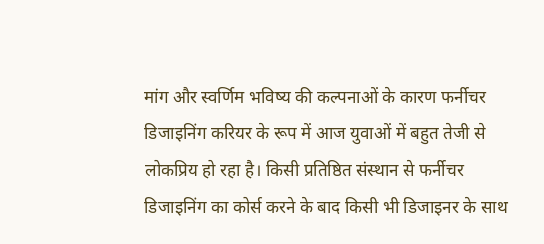मांग और स्वर्णिम भविष्य की कल्पनाओं के कारण फर्नीचर डिजाइनिंग करियर के रूप में आज युवाओं में बहुत तेजी से लोकप्रिय हो रहा है। किसी प्रतिष्ठित संस्थान से फर्नीचर डिजाइनिंग का कोर्स करने के बाद किसी भी डिजाइनर के साथ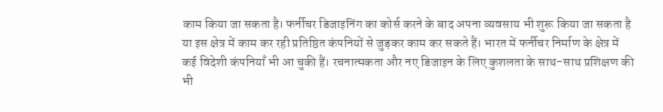काम किया जा सकता है। फर्नीचर डिजाइनिंग का कोर्स करने के बाद अपना व्यवसाय भी शुरू किया जा सकता है या इस क्षेत्र में काम कर रही प्रतिष्ठित कंपनियों से जुड़कर काम कर सकते हैं। भारत में फर्नीचर निर्माण के क्षेत्र में कई विदेशी कंपनियाँ भी आ चुकी हैं। रचनात्मकता और नए डिजाइन के लिए कुशलता के साथ-साथ प्रशिक्षण की भी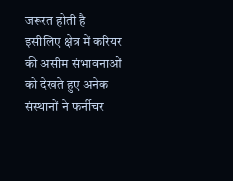जरूरत होती है इसीलिए क्षेत्र में करियर की असीम संभावनाओं को देखते हुए अनेक संस्थानों ने फर्नीचर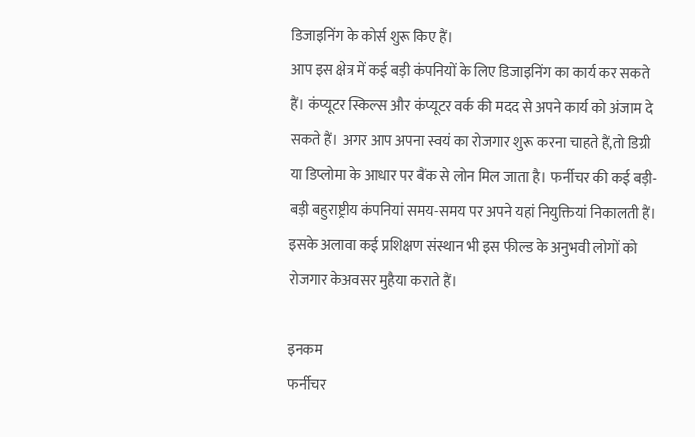डिजाइनिंग के कोर्स शुरू किए हैं।
आप इस क्षेत्र में कई बड़ी कंपनियों के लिए डिजाइनिंग का कार्य कर सकते हैं। कंप्यूटर स्किल्स और कंप्यूटर वर्क की मदद से अपने कार्य को अंजाम दे सकते हैं। अगर आप अपना स्वयं का रोजगार शुरू करना चाहते हैं,तो डिग्री या डिप्लोमा के आधार पर बैंक से लोन मिल जाता है। फर्नीचर की कई बड़ी-बड़ी बहुराष्ट्रीय कंपनियां समय-समय पर अपने यहां नियुक्तियां निकालती हैं। इसके अलावा कई प्रशिक्षण संस्थान भी इस फील्ड के अनुभवी लोगों को रोजगार केअवसर मुहैया कराते हैं।

इनकम
फर्नीचर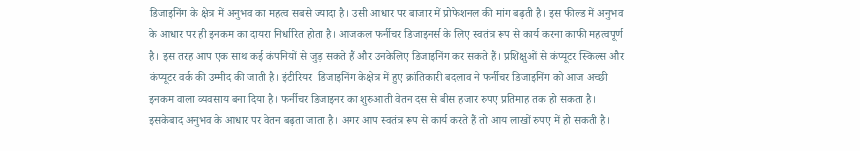डिजाइनिंग के क्षेत्र में अनुभव का महत्व सबसे ज्यादा है। उसी आधार पर बाजार में प्रोफेशनल की मांग बढ़ती है। इस फील्ड में अनुभव के आधार पर ही इनकम का दायरा निर्धारित होता है। आजकल फर्नीचर डिजाइनर्स के लिए स्वतंत्र रूप से कार्य करना काफी महत्वपूर्ण है। इस तरह आप एक साथ कई कंपनियों से जुड़ सकते हैं और उनकेलिए डिजाइनिंग कर सकते हैं। प्रशिक्षुओं से कंप्यूटर स्किल्स और कंप्यूटर वर्क की उम्मीद की जाती है। इंटीरियर  डिजाइनिंग केक्षेत्र में हुए क्रांतिकारी बदलाव ने फर्नीचर डिजाइनिंग को आज अच्छी इनकम वाला व्यवसाय बना दिया है। फर्नीचर डिजाइनर का शुरुआती वेतन दस से बीस हजार रुपए प्रतिमाह तक हो सकता है। इसकेबाद अनुभव के आधार पर वेतन बढ़ता जाता है। अगर आप स्वतंत्र रूप से कार्य करते हैं तो आय लाखों रुपए में हो सकती है।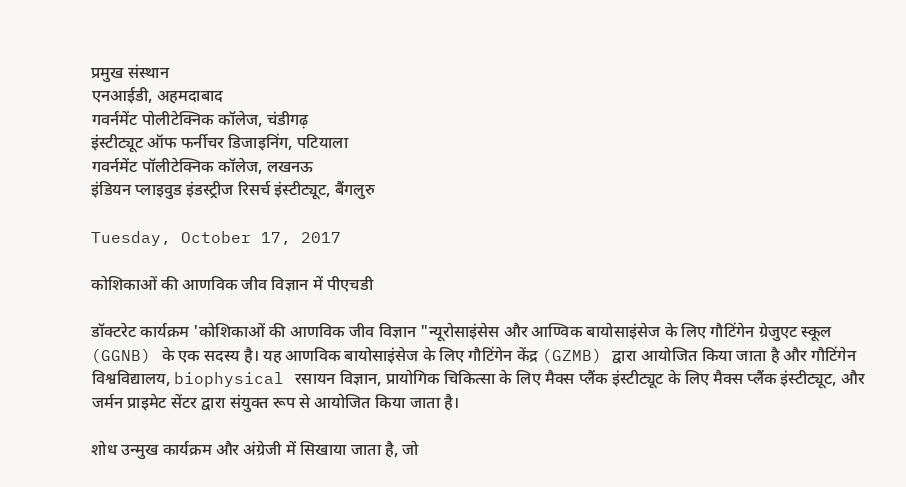प्रमुख संस्थान
एनआईडी, अहमदाबाद
गवर्नमेंट पोलीटेक्निक कॉलेज, चंडीगढ़
इंस्टीट्यूट ऑफ फर्नीचर डिजाइनिंग, पटियाला
गवर्नमेंट पॉलीटेक्निक कॉलेज, लखनऊ
इंडियन प्लाइवुड इंडस्ट्रीज रिसर्च इंस्टीट्यूट, बैंगलुरु

Tuesday, October 17, 2017

कोशिकाओं की आणविक जीव विज्ञान में पीएचडी

डॉक्टरेट कार्यक्रम 'कोशिकाओं की आणविक जीव विज्ञान "न्यूरोसाइंसेस और आण्विक बायोसाइंसेज के लिए गौटिंगेन ग्रेजुएट स्कूल (GGNB) के एक सदस्य है। यह आणविक बायोसाइंसेज के लिए गौटिंगेन केंद्र (GZMB) द्वारा आयोजित किया जाता है और गौटिंगेन विश्वविद्यालय, biophysical रसायन विज्ञान, प्रायोगिक चिकित्सा के लिए मैक्स प्लैंक इंस्टीट्यूट के लिए मैक्स प्लैंक इंस्टीट्यूट, और जर्मन प्राइमेट सेंटर द्वारा संयुक्त रूप से आयोजित किया जाता है।

शोध उन्मुख कार्यक्रम और अंग्रेजी में सिखाया जाता है, जो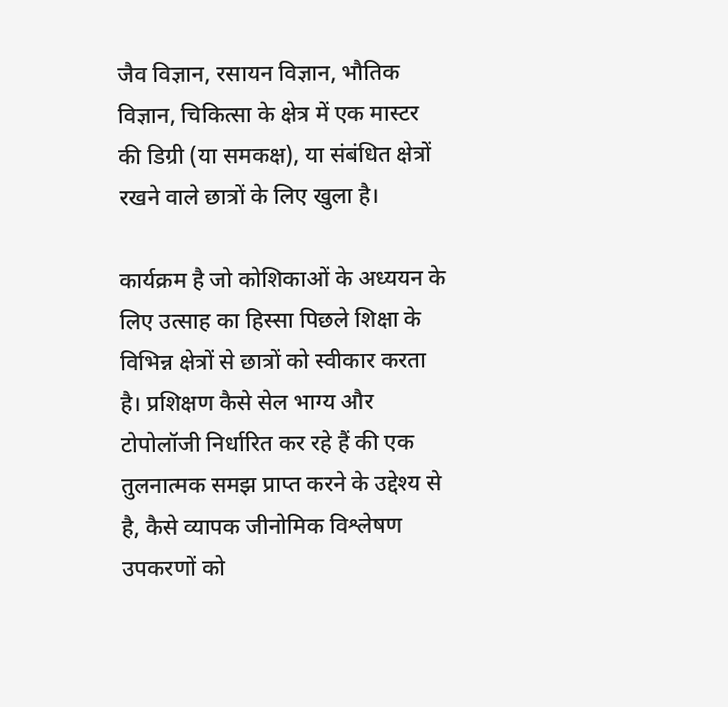जैव विज्ञान, रसायन विज्ञान, भौतिक विज्ञान, चिकित्सा के क्षेत्र में एक मास्टर की डिग्री (या समकक्ष), या संबंधित क्षेत्रों रखने वाले छात्रों के लिए खुला है।

कार्यक्रम है जो कोशिकाओं के अध्ययन के लिए उत्साह का हिस्सा पिछले शिक्षा के विभिन्न क्षेत्रों से छात्रों को स्वीकार करता है। प्रशिक्षण कैसे सेल भाग्य और टोपोलॉजी निर्धारित कर रहे हैं की एक तुलनात्मक समझ प्राप्त करने के उद्देश्य से है, कैसे व्यापक जीनोमिक विश्लेषण उपकरणों को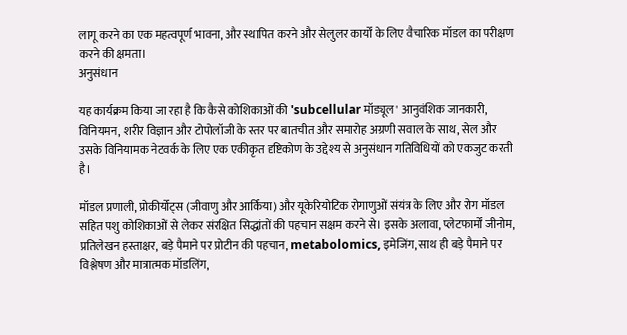लागू करने का एक महत्वपूर्ण भावना, और स्थापित करने और सेलुलर कार्यों के लिए वैचारिक मॉडल का परीक्षण करने की क्षमता।
अनुसंधान

यह कार्यक्रम किया जा रहा है कि कैसे कोशिकाओं की 'subcellular मॉड्यूल' आनुवंशिक जानकारी, विनियमन, शरीर विज्ञान और टोपोलॉजी के स्तर पर बातचीत और समारोह अग्रणी सवाल के साथ, सेल और उसके विनियामक नेटवर्क के लिए एक एकीकृत दृष्टिकोण के उद्देश्य से अनुसंधान गतिविधियों को एकजुट करती है।

मॉडल प्रणाली, प्रोकीर्योट्स (जीवाणु और आर्किया) और यूकेरियोटिक रोगाणुओं संयंत्र के लिए और रोग मॉडल सहित पशु कोशिकाओं से लेकर संरक्षित सिद्धांतों की पहचान सक्षम करने से। इसके अलावा, प्लेटफार्मों जीनोम, प्रतिलेखन हस्ताक्षर, बड़े पैमाने पर प्रोटीन की पहचान, metabolomics, इमेजिंग, साथ ही बड़े पैमाने पर विश्लेषण और मात्रात्मक मॉडलिंग,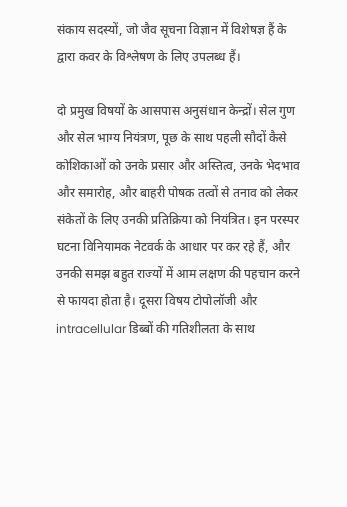संकाय सदस्यों, जो जैव सूचना विज्ञान में विशेषज्ञ हैं के द्वारा कवर के विश्लेषण के लिए उपलब्ध हैं।

दो प्रमुख विषयों के आसपास अनुसंधान केन्द्रों। सेल गुण और सेल भाग्य नियंत्रण, पूछ के साथ पहली सौदों कैसे कोशिकाओं को उनके प्रसार और अस्तित्व, उनके भेदभाव और समारोह, और बाहरी पोषक तत्वों से तनाव को लेकर संकेतों के लिए उनकी प्रतिक्रिया को नियंत्रित। इन परस्पर घटना विनियामक नेटवर्क के आधार पर कर रहे हैं, और उनकी समझ बहुत राज्यों में आम लक्षण की पहचान करने से फायदा होता है। दूसरा विषय टोपोलॉजी और intracellular डिब्बों की गतिशीलता के साथ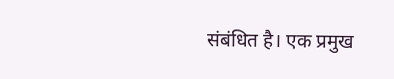संबंधित है। एक प्रमुख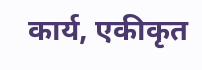कार्य, एकीकृत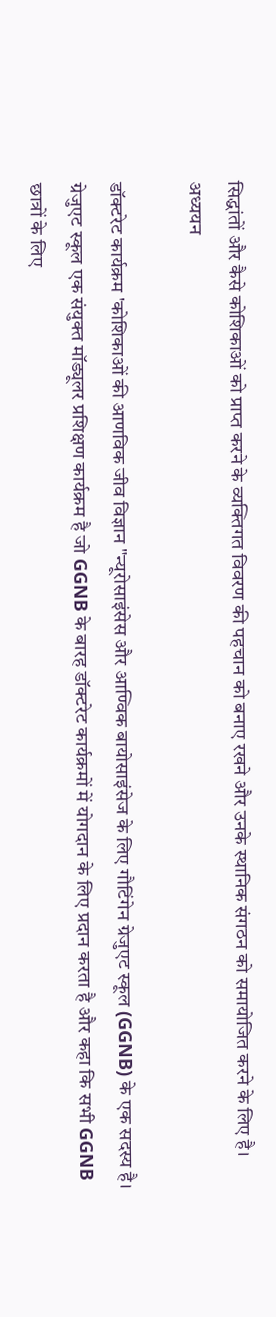सिद्धांतों और कैसे कोशिकाओं को प्राप्त करने के व्यक्तिगत विवरण की पहचान को बनाए रखने और उनके स्थानिक संगठन को समायोजित करने के लिए है।
अध्ययन

डॉक्टरेट कार्यक्रम 'कोशिकाओं की आणविक जीव विज्ञान "न्यूरोसाइंसेस और आण्विक बायोसाइंसेज के लिए गौटिंगेन ग्रेजुएट स्कूल (GGNB) के एक सदस्य है। ग्रेजुएट स्कूल एक संयुक्त मॉड्यूलर प्रशिक्षण कार्यक्रम है जो GGNB के बारह डॉक्टरेट कार्यक्रमों में योगदान के लिए प्रदान करता है और कहा कि सभी GGNB छात्रों के लिए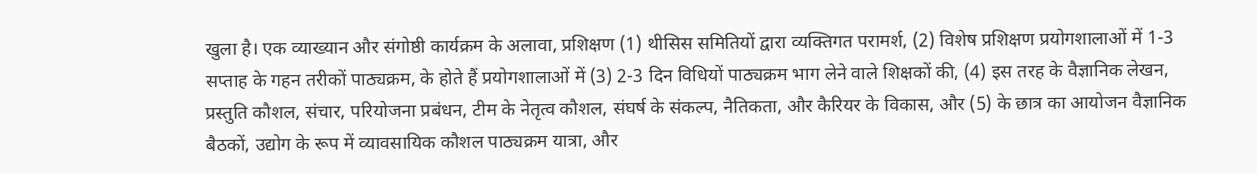खुला है। एक व्याख्यान और संगोष्ठी कार्यक्रम के अलावा, प्रशिक्षण (1) थीसिस समितियों द्वारा व्यक्तिगत परामर्श, (2) विशेष प्रशिक्षण प्रयोगशालाओं में 1-3 सप्ताह के गहन तरीकों पाठ्यक्रम, के होते हैं प्रयोगशालाओं में (3) 2-3 दिन विधियों पाठ्यक्रम भाग लेने वाले शिक्षकों की, (4) इस तरह के वैज्ञानिक लेखन, प्रस्तुति कौशल, संचार, परियोजना प्रबंधन, टीम के नेतृत्व कौशल, संघर्ष के संकल्प, नैतिकता, और कैरियर के विकास, और (5) के छात्र का आयोजन वैज्ञानिक बैठकों, उद्योग के रूप में व्यावसायिक कौशल पाठ्यक्रम यात्रा, और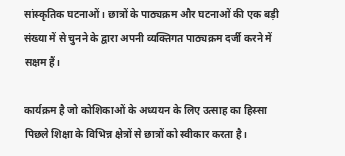सांस्कृतिक घटनाओं। छात्रों के पाठ्यक्रम और घटनाओं की एक बड़ी संख्या में से चुनने के द्वारा अपनी व्यक्तिगत पाठ्यक्रम दर्जी करने में सक्षम हैं।

कार्यक्रम है जो कोशिकाओं के अध्ययन के लिए उत्साह का हिस्सा पिछले शिक्षा के विभिन्न क्षेत्रों से छात्रों को स्वीकार करता है।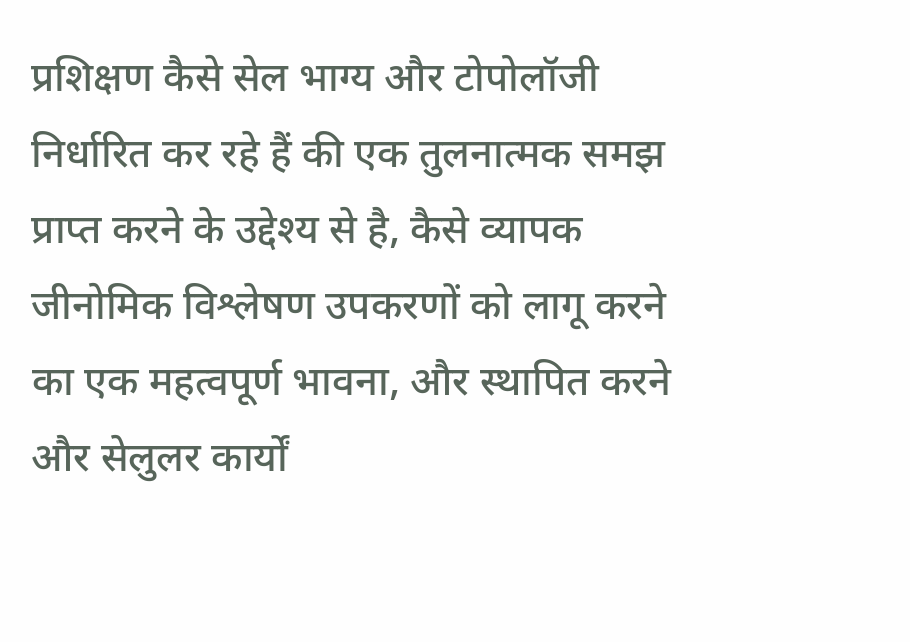प्रशिक्षण कैसे सेल भाग्य और टोपोलॉजी निर्धारित कर रहे हैं की एक तुलनात्मक समझ प्राप्त करने के उद्देश्य से है, कैसे व्यापक जीनोमिक विश्लेषण उपकरणों को लागू करने का एक महत्वपूर्ण भावना, और स्थापित करने और सेलुलर कार्यों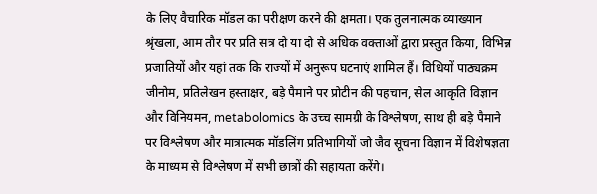के लिए वैचारिक मॉडल का परीक्षण करने की क्षमता। एक तुलनात्मक व्याख्यान श्रृंखला, आम तौर पर प्रति सत्र दो या दो से अधिक वक्ताओं द्वारा प्रस्तुत किया, विभिन्न प्रजातियों और यहां तक कि राज्यों में अनुरूप घटनाएं शामिल हैं। विधियों पाठ्यक्रम जीनोम, प्रतिलेखन हस्ताक्षर, बड़े पैमाने पर प्रोटीन की पहचान, सेल आकृति विज्ञान और विनियमन, metabolomics के उच्च सामग्री के विश्लेषण, साथ ही बड़े पैमाने पर विश्लेषण और मात्रात्मक मॉडलिंग प्रतिभागियों जो जैव सूचना विज्ञान में विशेषज्ञता के माध्यम से विश्लेषण में सभी छात्रों की सहायता करेंगे।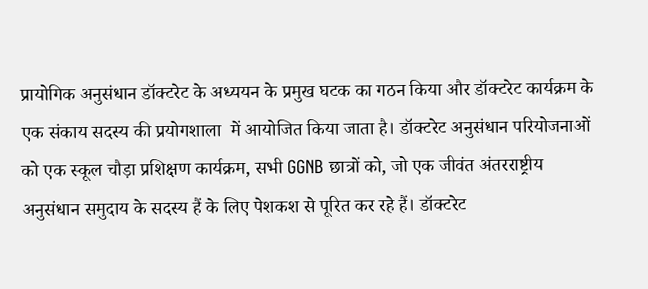प्रायोगिक अनुसंधान डॉक्टरेट के अध्ययन के प्रमुख घटक का गठन किया और डॉक्टरेट कार्यक्रम के एक संकाय सदस्य की प्रयोगशाला  में आयोजित किया जाता है। डॉक्टरेट अनुसंधान परियोजनाओं को एक स्कूल चौड़ा प्रशिक्षण कार्यक्रम, सभी GGNB छात्रों को, जो एक जीवंत अंतरराष्ट्रीय अनुसंधान समुदाय के सदस्य हैं के लिए पेशकश से पूरित कर रहे हैं। डॉक्टरेट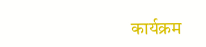कार्यक्रम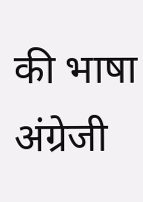की भाषा अंग्रेजी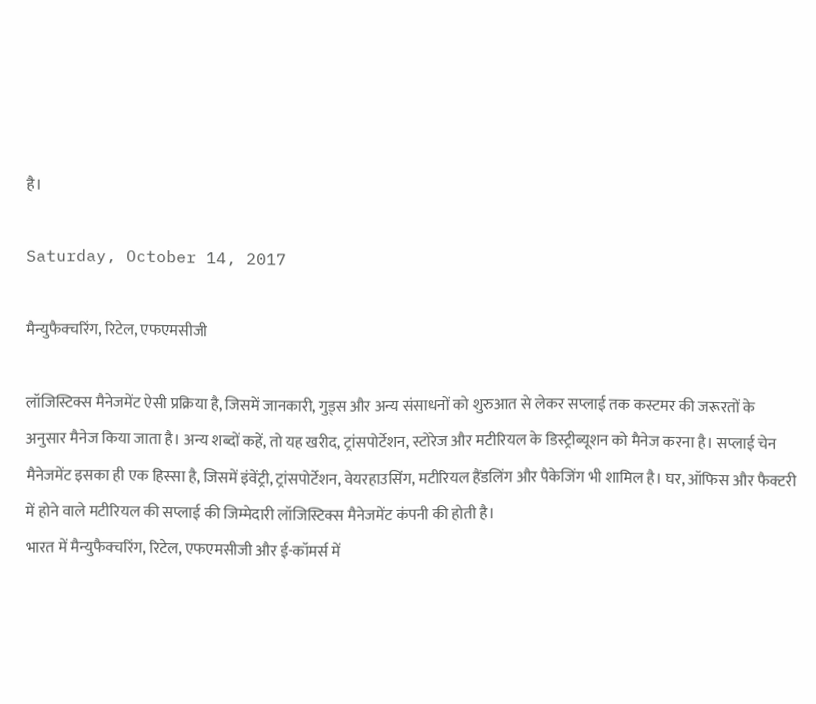है।

Saturday, October 14, 2017

मैन्युफैक्चरिंग, रिटेल, एफएमसीजी

लॉजिस्टिक्स मैनेजमेंट ऐसी प्रक्रिया है, जिसमें जानकारी, गुड्स और अन्य संसाधनों को शुरुआत से लेकर सप्लाई तक कस्टमर की जरूरतों के अनुसार मैनेज किया जाता है। अन्य शब्दों कहें, तो यह खरीद, ट्रांसपोर्टेशन, स्टोरेज और मटीरियल के डिस्ट्रीब्यूशन को मैनेज करना है। सप्लाई चेन मैनेजमेंट इसका ही एक हिस्सा है, जिसमें इंवेंट्री, ट्रांसपोर्टेशन, वेयरहाउसिंग, मटीरियल हैंडलिंग और पैकेजिंग भी शामिल है। घर, ऑफिस और फैक्टरी में होने वाले मटीरियल की सप्लाई की जिम्मेदारी लॉजिस्टिक्स मैनेजमेंट कंपनी की होती है।
भारत में मैन्युफैक्चरिंग, रिटेल, एफएमसीजी और ई-कॉमर्स में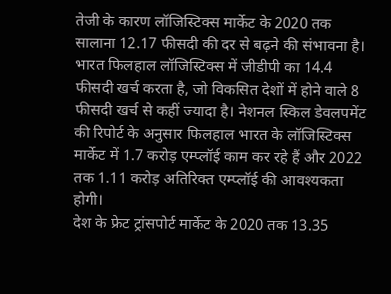तेजी के कारण लॉजिस्टिक्स मार्केट के 2020 तक सालाना 12.17 फीसदी की दर से बढ़ने की संभावना है। भारत फिलहाल लॉजिस्टिक्स में जीडीपी का 14.4 फीसदी खर्च करता है, जो विकसित देशों में होने वाले 8 फीसदी खर्च से कहीं ज्यादा है। नेशनल स्किल डेवलपमेंट की रिपोर्ट के अनुसार फिलहाल भारत के लॉजिस्टिक्स मार्केट में 1.7 करोड़ एम्प्लॉई काम कर रहे हैं और 2022 तक 1.11 करोड़ अतिरिक्त एम्प्लॉई की आवश्यकता होगी।
देश के फ्रेट ट्रांसपोर्ट मार्केट के 2020 तक 13.35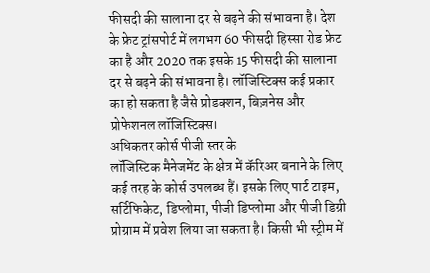फीसदी की सालाना दर से बढ़ने की संभावना है। देश के फ्रेट ट्रांसपोर्ट में लगभग 60 फीसदी हिस्सा रोड फ्रेट का है और 2020 तक इसके 15 फीसदी की सालाना दर से बढ़ने की संभावना है। लॉजिस्टिक्स कई प्रकार का हो सकता है जैसे प्रोडक्शन, बिज़नेस और प्रोफेशनल लॉजिस्टिक्स।
अधिकतर कोर्स पीजी स्तर के
लॉजिस्टिक मैनेजमेंट के क्षेत्र में कॅरिअर बनाने के लिए कई तरह के कोर्स उपलब्ध हैं। इसके लिए पार्ट टाइम, सर्टिफिकेट, डिप्लोमा, पीजी डिप्लोमा और पीजी डिग्री प्रोग्राम में प्रवेश लिया जा सकता है। किसी भी स्ट्रीम में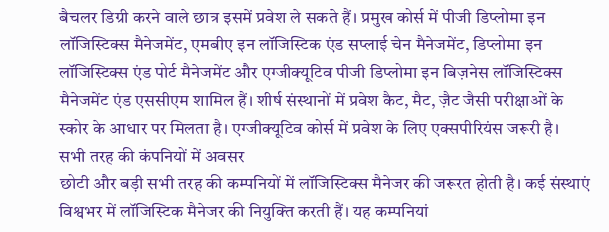बैचलर डिग्री करने वाले छात्र इसमें प्रवेश ले सकते हैं। प्रमुख कोर्स में पीजी डिप्लोमा इन लॉजिस्टिक्स मैनेजमेंट, एमबीए इन लॉजिस्टिक एंड सप्लाई चेन मैनेजमेंट, डिप्लोमा इन लॉजिस्टिक्स एंड पोर्ट मैनेजमेंट और एग्जीक्यूटिव पीजी डिप्लोमा इन बिज़नेस लॉजिस्टिक्स मैनेजमेंट एंड एससीएम शामिल हैं। शीर्ष संस्थानों में प्रवेश कैट, मैट, ज़ैट जैसी परीक्षाओं के स्कोर के आधार पर मिलता है। एग्जीक्यूटिव कोर्स में प्रवेश के लिए एक्सपीरियंस जरूरी है।
सभी तरह की कंपनियों में अवसर
छोटी और बड़ी सभी तरह की कम्पनियों में लॉजिस्टिक्स मैनेजर की जरूरत होती है। कई संस्थाएं विश्वभर में लॉजिस्टिक मैनेजर की नियुक्ति करती हैं। यह कम्पनियां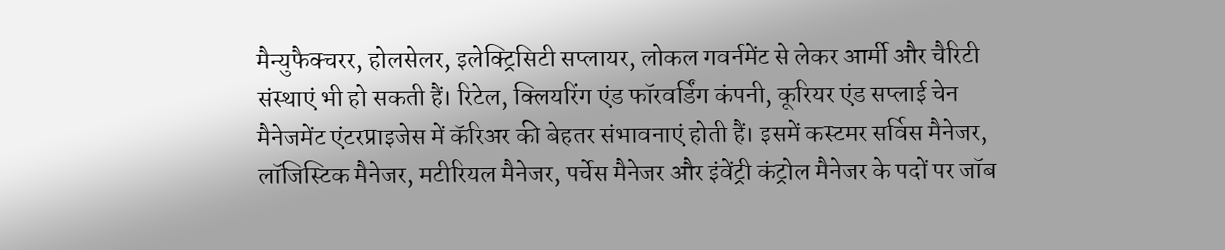मैन्युफैक्चरर, होलसेलर, इलेक्ट्रिसिटी सप्लायर, लोकल गवर्नमेंट से लेकर आर्मी और चैरिटी संस्थाएं भी हो सकती हैं। रिटेल, क्लियरिंग एंड फॉरवर्डिंग कंपनी, कूरियर एंड सप्लाई चेन मैनेजमेंट एंटरप्राइजेस में कॅरिअर की बेहतर संभावनाएं होती हैं। इसमें कस्टमर सर्विस मैनेजर, लॉजिस्टिक मैनेजर, मटीरियल मैनेजर, पर्चेस मैनेजर और इंवेंट्री कंट्रोल मैनेजर के पदों पर जॉब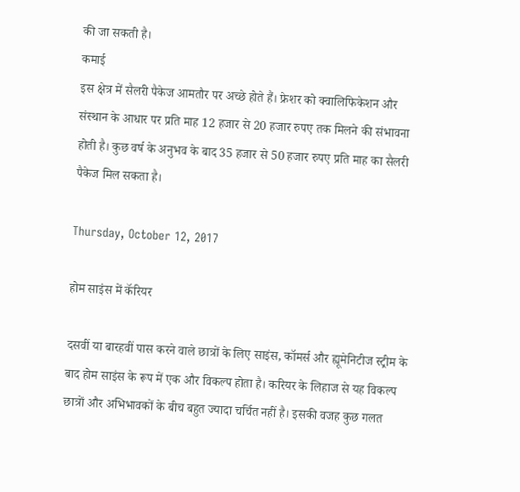की जा सकती है।
कमाई
इस क्षेत्र में सैलरी पैकेज आमतौर पर अच्छे होते हैं। फ्रेशर को क्वालिफिकेशन और संस्थान के आधार पर प्रति माह 12 हजार से 20 हजार रुपए तक मिलने की संभावना होती है। कुछ वर्ष के अनुभव के बाद 35 हजार से 50 हजार रुपए प्रति माह का सैलरी पैकेज मिल सकता है।

Thursday, October 12, 2017

होम साइंस में कॅरियर

दसवीं या बारहवीं पास करने वाले छात्रों के लिए साइंस, कॉमर्स और ह्यूमेनिटीज स्ट्रीम के बाद होम साइंस के रूप में एक और विकल्प होता है। करियर के लिहाज से यह विकल्प छात्रों और अभिभावकों के बीच बहुत ज्यादा चर्चित नहीं है। इसकी वजह कुछ गलत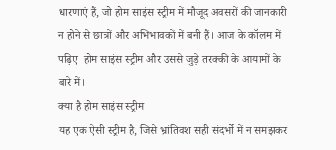धारणाएं हैं, जो होम साइंस स्ट्रीम में मौजूद अवसरों की जानकारी न होने से छात्रों और अभिभावकों में बनी हैं। आज के कॉलम में पढ़िए  होम साइंस स्ट्रीम और उससे जुड़े तरक्की के आयामों के बारे में।
क्या है होम साइंस स्ट्रीम
यह एक ऐसी स्ट्रीम है, जिसे भ्रांतिवश सही संदर्भो में न समझकर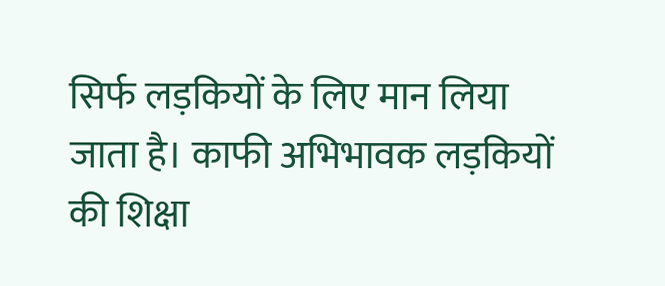सिर्फ लड़कियों के लिए मान लिया जाता है। काफी अभिभावक लड़कियों की शिक्षा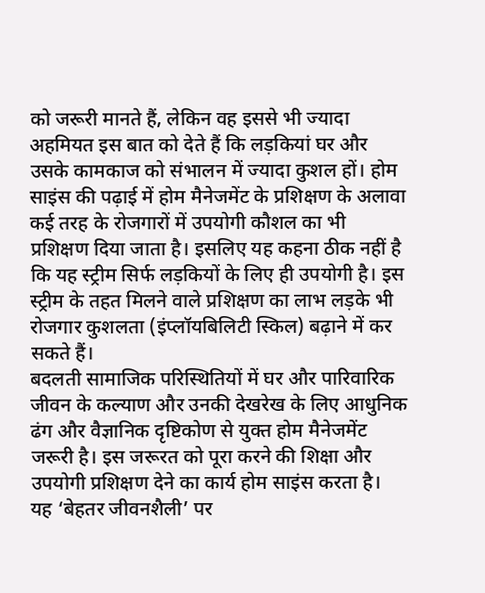को जरूरी मानते हैं, लेकिन वह इससे भी ज्यादा अहमियत इस बात को देते हैं कि लड़कियां घर और उसके कामकाज को संभालन में ज्यादा कुशल हों। होम साइंस की पढ़ाई में होम मैनेजमेंट के प्रशिक्षण के अलावा कई तरह के रोजगारों में उपयोगी कौशल का भी प्रशिक्षण दिया जाता है। इसलिए यह कहना ठीक नहीं है कि यह स्ट्रीम सिर्फ लड़कियों के लिए ही उपयोगी है। इस स्ट्रीम के तहत मिलने वाले प्रशिक्षण का लाभ लड़के भी रोजगार कुशलता (इंप्लॉयबिलिटी स्किल) बढ़ाने में कर सकते हैं।
बदलती सामाजिक परिस्थितियों में घर और पारिवारिक जीवन के कल्याण और उनकी देखरेख के लिए आधुनिक ढंग और वैज्ञानिक दृष्टिकोण से युक्त होम मैनेजमेंट जरूरी है। इस जरूरत को पूरा करने की शिक्षा और उपयोगी प्रशिक्षण देने का कार्य होम साइंस करता है। यह ‘बेहतर जीवनशैली’ पर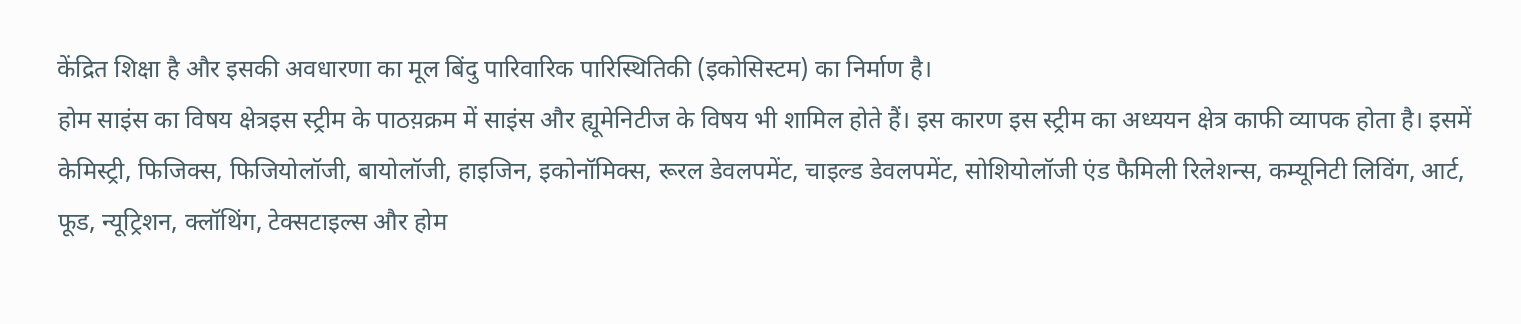केंद्रित शिक्षा है और इसकी अवधारणा का मूल बिंदु पारिवारिक पारिस्थितिकी (इकोसिस्टम) का निर्माण है।
होम साइंस का विषय क्षेत्रइस स्ट्रीम के पाठय़क्रम में साइंस और ह्यूमेनिटीज के विषय भी शामिल होते हैं। इस कारण इस स्ट्रीम का अध्ययन क्षेत्र काफी व्यापक होता है। इसमें केमिस्ट्री, फिजिक्स, फिजियोलॉजी, बायोलॉजी, हाइजिन, इकोनॉमिक्स, रूरल डेवलपमेंट, चाइल्ड डेवलपमेंट, सोशियोलॉजी एंड फैमिली रिलेशन्स, कम्यूनिटी लिविंग, आर्ट, फूड, न्यूट्रिशन, क्लॉथिंग, टेक्सटाइल्स और होम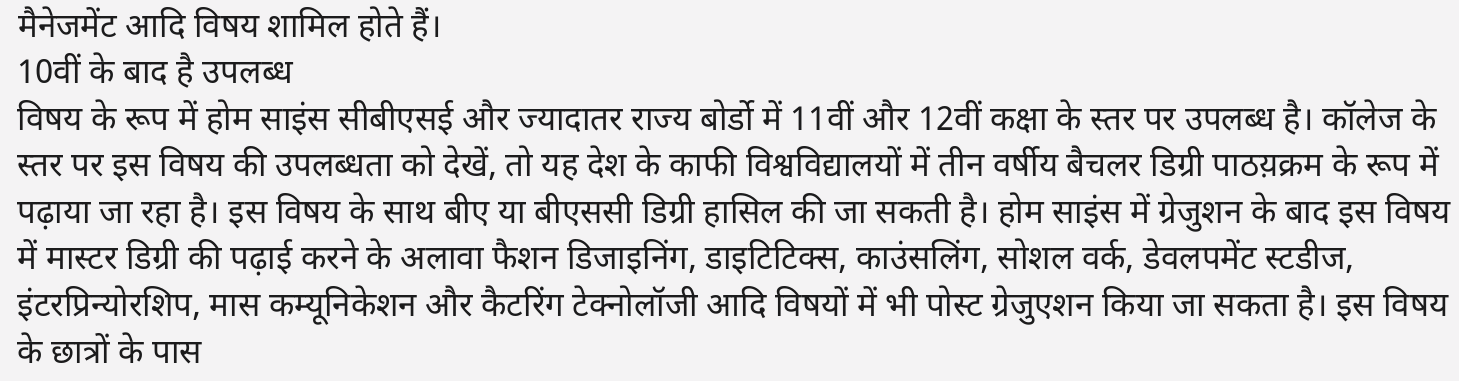मैनेजमेंट आदि विषय शामिल होते हैं।
10वीं के बाद है उपलब्ध
विषय के रूप में होम साइंस सीबीएसई और ज्यादातर राज्य बोर्डो में 11वीं और 12वीं कक्षा के स्तर पर उपलब्ध है। कॉलेज के स्तर पर इस विषय की उपलब्धता को देखें, तो यह देश के काफी विश्वविद्यालयों में तीन वर्षीय बैचलर डिग्री पाठय़क्रम के रूप में पढ़ाया जा रहा है। इस विषय के साथ बीए या बीएससी डिग्री हासिल की जा सकती है। होम साइंस में ग्रेजुशन के बाद इस विषय में मास्टर डिग्री की पढ़ाई करने के अलावा फैशन डिजाइनिंग, डाइटिटिक्स, काउंसलिंग, सोशल वर्क, डेवलपमेंट स्टडीज, इंटरप्रिन्योरशिप, मास कम्यूनिकेशन और कैटरिंग टेक्नोलॉजी आदि विषयों में भी पोस्ट ग्रेजुएशन किया जा सकता है। इस विषय के छात्रों के पास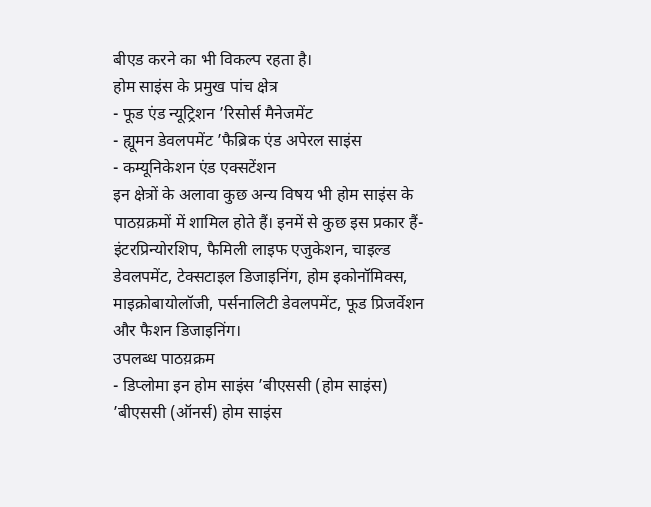बीएड करने का भी विकल्प रहता है।
होम साइंस के प्रमुख पांच क्षेत्र
- फूड एंड न्यूट्रिशन ’रिसोर्स मैनेजमेंट
- ह्यूमन डेवलपमेंट ’फैब्रिक एंड अपेरल साइंस
- कम्यूनिकेशन एंड एक्सटेंशन
इन क्षेत्रों के अलावा कुछ अन्य विषय भी होम साइंस के पाठय़क्रमों में शामिल होते हैं। इनमें से कुछ इस प्रकार हैं-इंटरप्रिन्योरशिप, फैमिली लाइफ एजुकेशन, चाइल्ड डेवलपमेंट, टेक्सटाइल डिजाइनिंग, होम इकोनॉमिक्स, माइक्रोबायोलॉजी, पर्सनालिटी डेवलपमेंट, फूड प्रिजर्वेशन और फैशन डिजाइनिंग।
उपलब्ध पाठय़क्रम
- डिप्लोमा इन होम साइंस ’बीएससी (होम साइंस) ’बीएससी (ऑनर्स) होम साइंस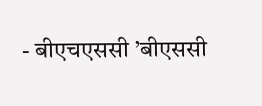- बीएचएससी ’बीएससी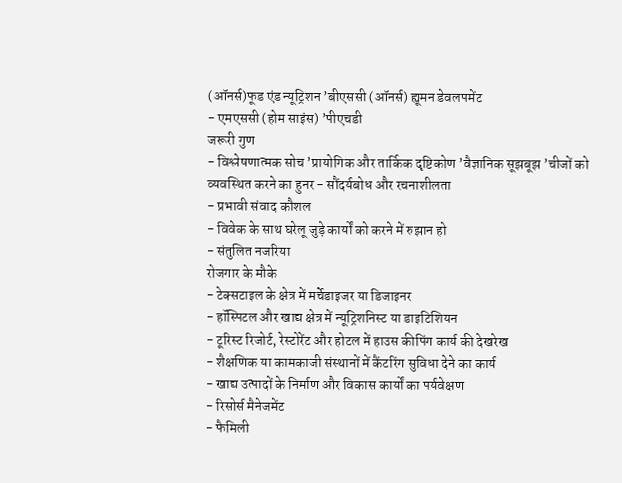(ऑनर्स)फूड एंड न्यूट्रिशन ’बीएससी (ऑनर्स) ह्यूमन डेवलपमेंट
- एमएससी (होम साइंस) ’पीएचडी
जरूरी गुण
- विश्लेषणात्मक सोच ’प्रायोगिक और तार्किक दृष्टिकोण ’वैज्ञानिक सूझबूझ ’चीजों को व्यवस्थित करने का हुनर - सौंदर्यबोध और रचनाशीलता
- प्रभावी संवाद कौशल
- विवेक के साथ घरेलू जुड़े कार्यों को करने में रुझान हो
- संतुलित नजरिया
रोजगार के मौके
- टेक्सटाइल के क्षेत्र में मर्चेडाइजर या डिजाइनर
- हॉस्पिटल और खाद्य क्षेत्र में न्यूट्रिशनिस्ट या डाइटिशियन
- टूरिस्ट रिजोर्ट, रेस्टोरेंट और होटल में हाउस कीपिंग कार्य की देखरेख
- शैक्षणिक या कामकाजी संस्थानों में कैंटरिंग सुविधा देने का कार्य
- खाद्य उत्पादों के निर्माण और विकास कार्यों का पर्यवेक्षण
- रिसोर्स मैनेजमेंट
- फैमिली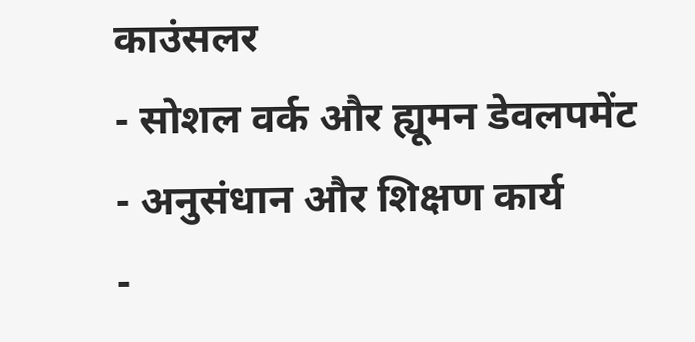काउंसलर
- सोशल वर्क और ह्यूमन डेवलपमेंट
- अनुसंधान और शिक्षण कार्य
-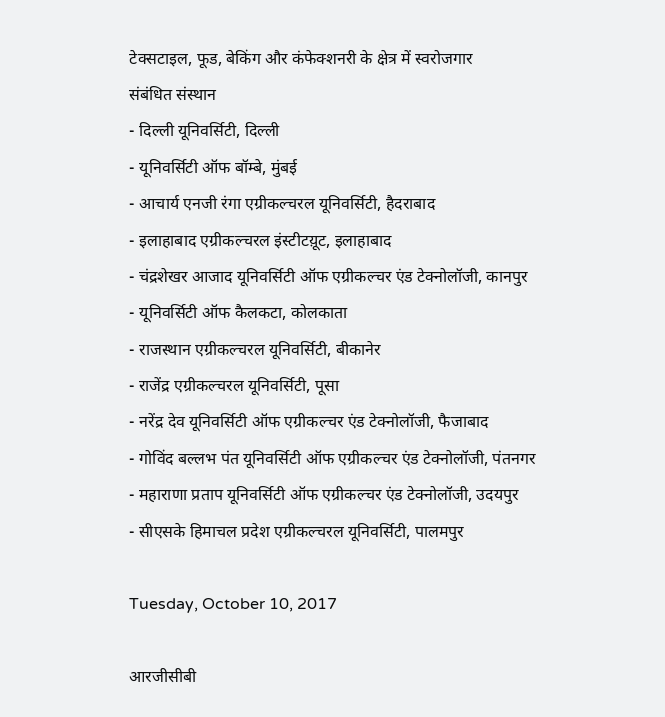टेक्सटाइल, फूड, बेकिंग और कंफेक्शनरी के क्षेत्र में स्वरोजगार
संबंधित संस्थान
- दिल्ली यूनिवर्सिटी, दिल्ली
- यूनिवर्सिटी ऑफ बॉम्बे, मुंबई
- आचार्य एनजी रंगा एग्रीकल्चरल यूनिवर्सिटी, हैदराबाद
- इलाहाबाद एग्रीकल्चरल इंस्टीटय़ूट, इलाहाबाद
- चंद्रशेखर आजाद यूनिवर्सिटी ऑफ एग्रीकल्चर एंड टेक्नोलॉजी, कानपुर
- यूनिवर्सिटी ऑफ कैलकटा, कोलकाता
- राजस्थान एग्रीकल्चरल यूनिवर्सिटी, बीकानेर
- राजेंद्र एग्रीकल्चरल यूनिवर्सिटी, पूसा
- नरेंद्र देव यूनिवर्सिटी ऑफ एग्रीकल्चर एंड टेक्नोलॉजी, फैजाबाद
- गोविंद बल्लभ पंत यूनिवर्सिटी ऑफ एग्रीकल्चर एंड टेक्नोलॉजी, पंतनगर
- महाराणा प्रताप यूनिवर्सिटी ऑफ एग्रीकल्चर एंड टेक्नोलॉजी, उदयपुर
- सीएसके हिमाचल प्रदेश एग्रीकल्चरल यूनिवर्सिटी, पालमपुर

Tuesday, October 10, 2017

आरजीसीबी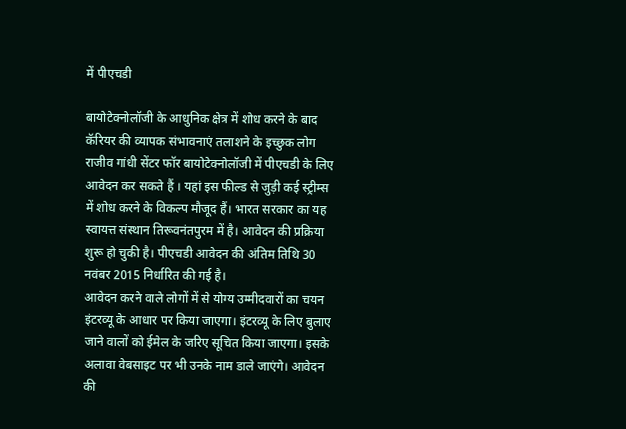में पीएचडी

बायोटेक्नोलॉजी के आधुनिक क्षेत्र में शोध करने के बाद कॅरियर की व्यापक संभावनाएं तलाशने के इच्छुक लोग राजीव गांधी सेंटर फॉर बायोटेक्नोलॉजी में पीएचडी के लिए आवेदन कर सकते हैं । यहां इस फील्ड से जुड़ी कई स्ट्रीम्स में शोध करने के विकल्प मौजूद हैं। भारत सरकार का यह स्वायत्त संस्थान तिरूवनंतपुरम में है। आवेदन की प्रक्रिया शुरू हो चुकी है। पीएचडी आवेदन की अंतिम तिथि 30 नवंबर 2015 निर्धारित की गई है।
आवेदन करने वाले लोगों में से योग्य उम्मीदवारों का चयन इंटरव्यू के आधार पर किया जाएगा। इंटरव्यू के लिए बुलाए जाने वालों को ईमेल के जरिए सूचित किया जाएगा। इसके अलावा वेबसाइट पर भी उनके नाम डाले जाएंगे। आवेदन की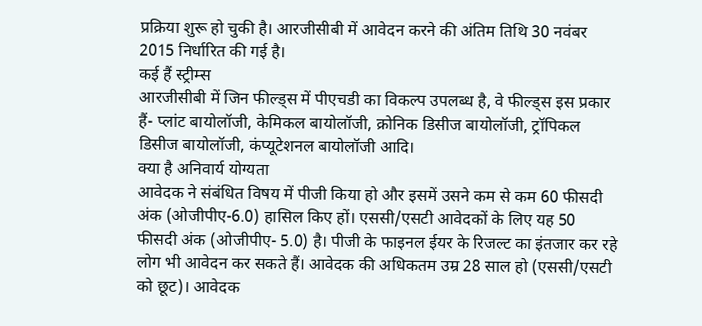प्रक्रिया शुरू हो चुकी है। आरजीसीबी में आवेदन करने की अंतिम तिथि 30 नवंबर 2015 निर्धारित की गई है।
कई हैं स्ट्रीम्स
आरजीसीबी में जिन फील्ड्स में पीएचडी का विकल्प उपलब्ध है, वे फील्ड्स इस प्रकार हैं- प्लांट बायोलॉजी, केमिकल बायोलॉजी, क्रोनिक डिसीज बायोलॉजी, ट्रॉपिकल डिसीज बायोलॉजी, कंप्यूटेशनल बायोलॉजी आदि।
क्या है अनिवार्य योग्यता
आवेदक ने संबंधित विषय में पीजी किया हो और इसमें उसने कम से कम 60 फीसदी अंक (ओजीपीए-6.0) हासिल किए हों। एससी/एसटी आवेदकों के लिए यह 50 फीसदी अंक (ओजीपीए- 5.0) है। पीजी के फाइनल ईयर के रिजल्ट का इंतजार कर रहे लोग भी आवेदन कर सकते हैं। आवेदक की अधिकतम उम्र 28 साल हो (एससी/एसटी को छूट)। आवेदक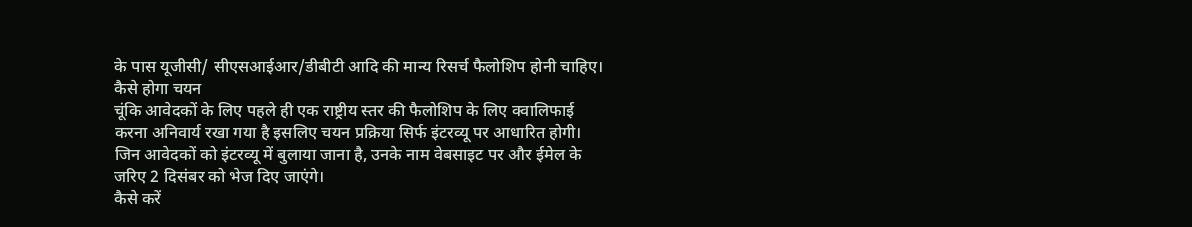के पास यूजीसी/ सीएसआईआर/डीबीटी आदि की मान्य रिसर्च फैलोशिप होनी चाहिए।
कैसे होगा चयन
चूंकि आवेदकों के लिए पहले ही एक राष्ट्रीय स्तर की फैलोशिप के लिए क्वालिफाई करना अनिवार्य रखा गया है इसलिए चयन प्रक्रिया सिर्फ इंटरव्यू पर आधारित होगी। जिन आवेदकों को इंटरव्यू में बुलाया जाना है, उनके नाम वेबसाइट पर और ईमेल के जरिए 2 दिसंबर को भेज दिए जाएंगे।
कैसे करें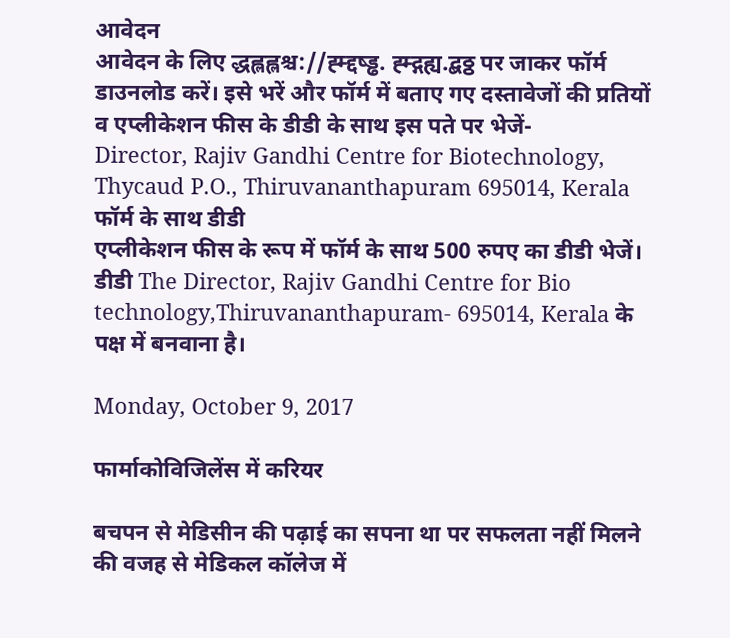आवेदन
आवेदन के लिए द्धह्लह्लश्च://ह्म्द्दष्ड्ढ. ह्म्द्गह्य.द्बठ्ठ पर जाकर फॉर्म डाउनलोड करें। इसे भरें और फॉर्म में बताए गए दस्तावेजों की प्रतियों व एप्लीकेशन फीस के डीडी के साथ इस पते पर भेजें-
Director, Rajiv Gandhi Centre for Biotechnology, Thycaud P.O., Thiruvananthapuram 695014, Kerala
फॉर्म के साथ डीडी
एप्लीकेशन फीस के रूप में फॉर्म के साथ 500 रुपए का डीडी भेजें। डीडी The Director, Rajiv Gandhi Centre for Bio technology,Thiruvananthapuram- 695014, Kerala के पक्ष में बनवाना है।

Monday, October 9, 2017

फार्माकोविजिलेंस में करियर

बचपन से मेडिसीन की पढ़ाई का सपना था पर सफलता नहीं मिलने की वजह से मेडिकल कॉलेज में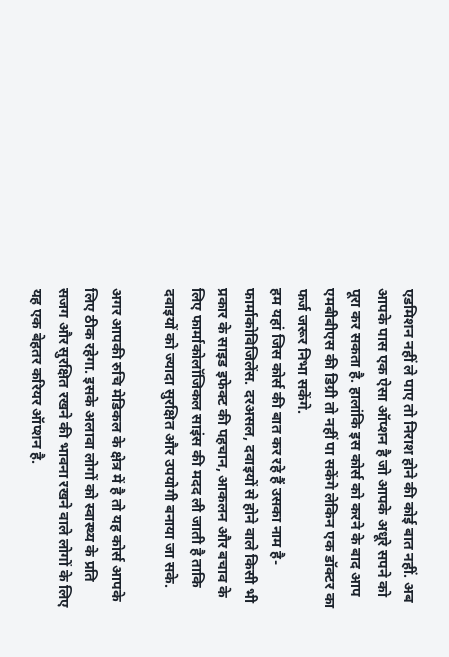एडमिशन नहीं ले पाए तो निराश होने की कोई बात नहीं. अब आपके पास एक ऐसा ऑप्‍शन है जो आपके अधूरे सपने को पूरा कर सकता है. हालांकि इस कोर्स को करने के बाद आप एमबीबीएस की डिग्री तो नहीं पा सकेंगे लेकिन एक डॉक्टर का फर्ज जरूर निभा सकेंगे.
हम यहां जिस कोर्स की बात कर रहे हैं उसका नाम है- फार्माकोविजिलेंस. दरअसल, दवाइयों से होने वाले किसी भी प्रकार के साइड इफेक्ट की पहचान, आकलन और बचाव के लिए फार्माकोलॉजिकल साइंस की मदद ली जाती है ताकि दवाइयों को ज्यादा सुरक्षित और उपयोगी बनाया जा सके.

अगर आपकी रुचि मेडिकल के क्षेत्र में है तो यह कोर्स आपके लिए ठीक रहेगा. इसके अलावा लोगों को स्वास्थ्य के प्रति सजग और सुरक्षित रखने की भावना रखने वाले लोगों के लिए यह एक बेहतर करियर ऑप्शन है.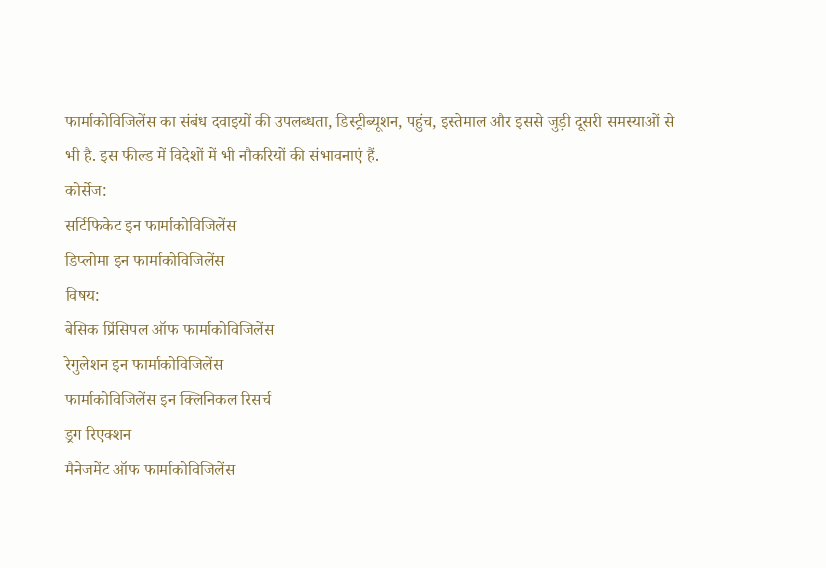फार्माकोविजिलेंस का संबंध दवाइयों की उपलब्धता, डिस्ट्रीब्यूशन, पहुंच, इस्तेमाल और इससे जुड़ी दूसरी समस्‍याओं से भी है. इस फील्‍ड में विदेशों में भी नौकरियों की संभावनाएं हैं.
कोर्सेज:
सर्टिफिकेट इन फार्माकोविजिलेंस
डिप्लोमा इन फार्माकोविजिलेंस
विषय:
बेसिक प्रिंसिपल ऑफ फार्माकोविजिलेंस
रेगुलेशन इन फार्माकोविजिलेंस
फार्माकोविजिलेंस इन क्लिनिकल रिसर्च
ड्रग रिएक्शन
मैनेजमेंट ऑफ फार्माकोविजिलेंस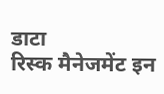डाटा
रिस्क मैनेजमेंट इन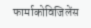फार्माकोविजिलेंस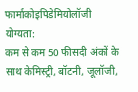फार्माकोइपिडेमियोलॉजी
योग्यता:
कम से कम 50 फीसदी अंकों के साथ केमिस्ट्री, बॉटनी, जूलॉजी,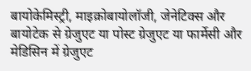बायोकेमिस्ट्री, माइक्रोबायोलॉजी, जेनेटिक्स और बायोटेक से ग्रेजुएट या पोस्ट ग्रेजुएट या फार्मेसी और मेडिसिन में ग्रेजुएट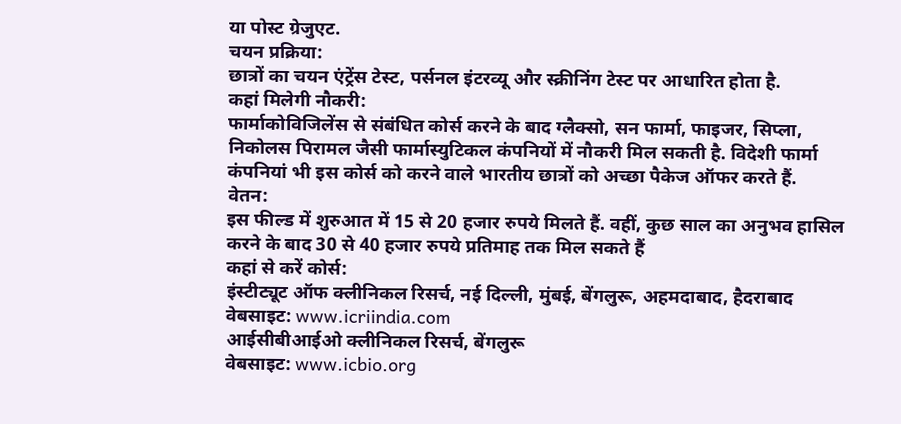या पोस्ट ग्रेजुएट.
चयन प्रक्रिया:
छात्रों का चयन एंट्रेंस टेस्ट, पर्सनल इंटरव्यू और स्क्रीनिंग टेस्ट पर आधारित होता है.
कहां मिलेगी नौकरी:
फार्माकोविजिलेंस से संबंधित कोर्स करने के बाद ग्लैक्सो, सन फार्मा, फाइजर, सिप्ला, निकोलस पिरामल जैसी फार्मास्युटिकल कंपनियों में नौकरी मिल सकती है. विदेशी फार्मा कंपनियां भी इस कोर्स को करने वाले भारतीय छात्रों को अच्छा पैकेज ऑफर करते हैं.
वेतन:
इस फील्ड में शुरुआत में 15 से 20 हजार रुपये मिलते हैं. वहीं, कुछ साल का अनुभव हासिल करने के बाद 30 से 40 हजार रुपये प्रतिमाह तक मिल सकते हैं
कहां से करें कोर्स:
इंस्टीट्यूट ऑफ क्लीनिकल रिसर्च, नई दिल्ली, मुंबई, बेंगलुरू, अहमदाबाद, हैदराबाद
वेबसाइट: www.icriindia.com
आईसीबीआईओ क्लीनिकल रिसर्च, बेंगलुरू
वेबसाइट: www.icbio.org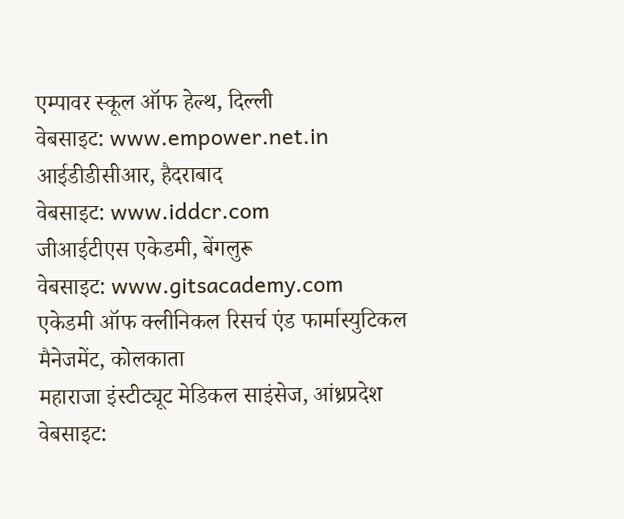एम्पावर स्कूल ऑफ हेल्थ, दिल्ली
वेबसाइट: www.empower.net.in
आईडीडीसीआर, हैदराबाद
वेबसाइट: www.iddcr.com
जीआईटीएस एकेडमी, बेंगलुरू
वेबसाइट: www.gitsacademy.com
एकेडमी ऑफ क्लीनिकल रिसर्च एंड फार्मास्युटिकल मैनेजमेंट, कोलकाता
महाराजा इंस्टीट्यूट मेडिकल साइंसेज, आंध्रप्रदेश
वेबसाइट: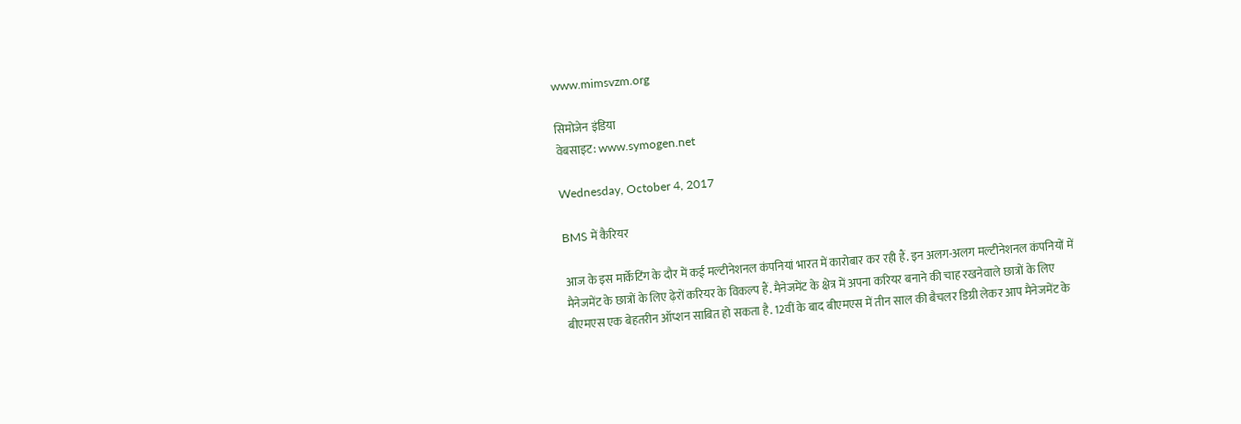www.mimsvzm.org

सिमोजेन इंडिया
वेबसाइट: www.symogen.net

Wednesday, October 4, 2017

BMS में कैरियर

आज के इस मार्केटिंग के दौर में कई मल्टीनेशनल कंपनियां भारत में कारोबार कर रही हैं. इन अलग-अलग मल्टीनेशनल कंपनियों में मैनेजमेंट के छात्रों के लिए ढ़ेरों करियर के विकल्प हैं. मैनेजमेंट के क्षेत्र में अपना करियर बनाने की चाह रखनेवाले छात्रों के लिए बीएमएस एक बेहतरीन ऑप्शन साबित हो सकता है. 12वीं के बाद बीएमएस में तीन साल की बैचलर डिग्री लेकर आप मैनेजमेंट के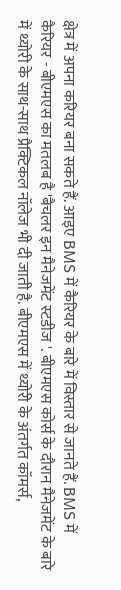क्षेत्र में अपना करियर बना सकते हैं. आइए BMS में कैरियर के बारे में विस्तार से जानते हैं. BMS में कैरियर - बीएमएस का मतलब है 'बैचलर इन मैनेजमेंट स्टडीज '. बीएमएस कोर्स के दौरान मैनेजमेंट के बारे में थ्योरी के साथ-साथ प्रैक्टिकल नॉलेज भी दी जाती है. बीएमएस में थ्योरी के अंतर्गत कॉमर्स,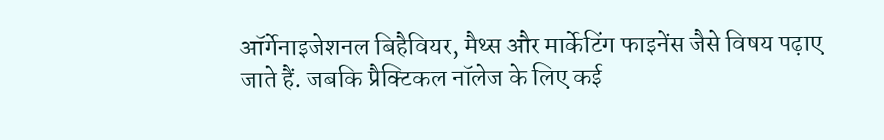ऑर्गेनाइजेशनल बिहैवियर, मैथ्स और मार्केटिंग फाइनेंस जैसे विषय पढ़ाए जाते हैं. जबकि प्रैक्टिकल नॉलेज के लिए कई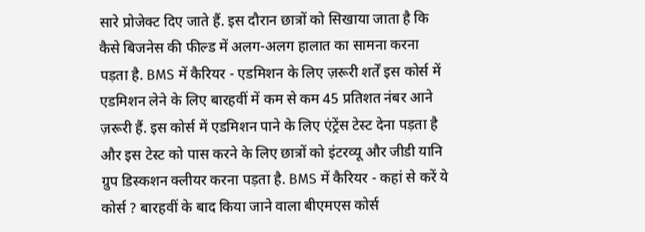सारे प्रोजेक्ट दिए जाते हैं. इस दौरान छात्रों को सिखाया जाता है कि कैसे बिजनेस की फील्ड में अलग-अलग हालात का सामना करना पड़ता है. BMS में कैरियर - एडमिशन के लिए ज़रूरी शर्तें इस कोर्स में एडमिशन लेने के लिए बारहवीं में कम से कम 45 प्रतिशत नंबर आने ज़रूरी हैं. इस कोर्स में एडमिशन पाने के लिए एंट्रेंस टेस्ट देना पड़ता है और इस टेस्ट को पास करने के लिए छात्रों को इंटरव्यू और जीडी यानि ग्रुप डिस्कशन क्लीयर करना पड़ता है. BMS में कैरियर - कहां से करें ये कोर्स ? बारहवीं के बाद किया जाने वाला बीएमएस कोर्स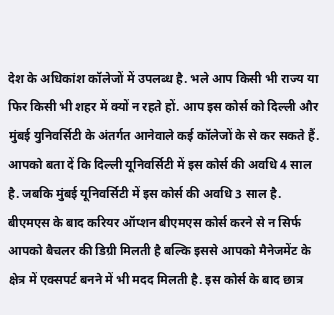देश के अधिकांश कॉलेजों में उपलब्ध है. भले आप किसी भी राज्य या फिर किसी भी शहर में क्यों न रहते हों. आप इस कोर्स को दिल्ली और मुंबई युनिवर्सिटी के अंतर्गत आनेवाले कई कॉलेजों के से कर सकते हैं. आपको बता दें कि दिल्ली यूनिवर्सिटी में इस कोर्स की अवधि 4 साल है. जबकि मुंबई यूनिवर्सिटी में इस कोर्स की अवधि 3 साल है. बीएमएस के बाद करियर ऑप्शन बीएमएस कोर्स करने से न सिर्फ आपको बैचलर की डिग्री मिलती है बल्कि इससे आपको मैनेजमेंट के क्षेत्र में एक्सपर्ट बनने में भी मदद मिलती है. इस कोर्स के बाद छात्र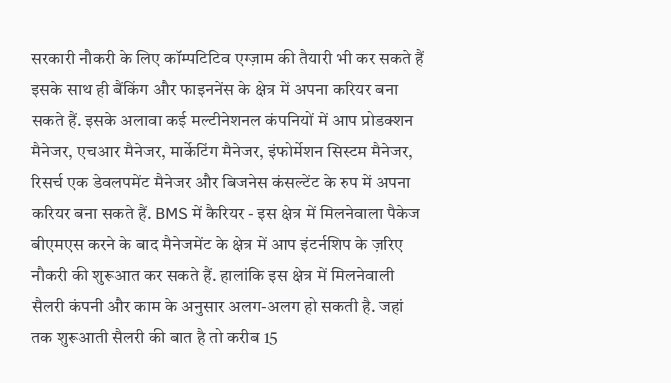सरकारी नौकरी के लिए कॉम्पटिटिव एग्ज़ाम की तैयारी भी कर सकते हैं इसके साथ ही बैंकिंग और फाइननेंस के क्षेत्र में अपना करियर बना सकते हैं. इसके अलावा कई मल्टीनेशनल कंपनियों में आप प्रोडक्शन मैनेजर, एचआर मैनेजर, मार्केटिंग मैनेजर, इंफोर्मेशन सिस्टम मैनेजर, रिसर्च एक डेवलपमेंट मैनेजर और बिजनेस कंसल्टेंट के रुप में अपना करियर बना सकते हैं. BMS में कैरियर - इस क्षेत्र में मिलनेवाला पैकेज बीएमएस करने के बाद मैनेजमेंट के क्षेत्र में आप इंटर्नशिप के ज़रिए नौकरी की शुरूआत कर सकते हैं. हालांकि इस क्षेत्र में मिलनेवाली सैलरी कंपनी और काम के अनुसार अलग-अलग हो सकती है. जहां तक शुरूआती सैलरी की बात है तो करीब 15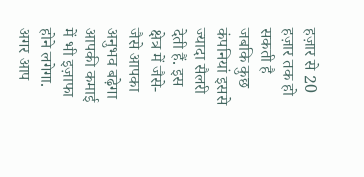हज़ार से 20 हज़ार तक हो सकती है जबकि कुछ कंपनियां इससे ज्यादा सैलरी देती हैं. इस क्षेत्र में जैसे-जैसे आपका अनुभव बढ़ेगा आपकी कमाई में भी इज़ाफा होने लगेगा. अगर आप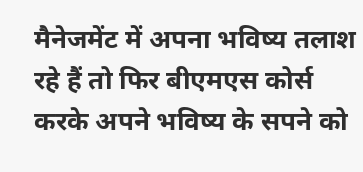मैनेजमेंट में अपना भविष्य तलाश रहे हैं तो फिर बीएमएस कोर्स करके अपने भविष्य के सपने को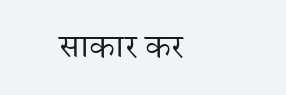साकार कर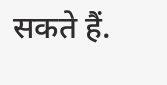सकते हैं.